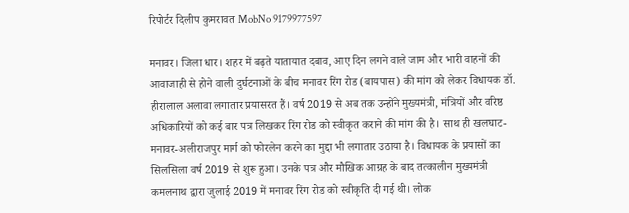रिपोर्टर दिलीप कुमरावत MobNo 9179977597

मनावर। जिला धार। शहर में बढ़ते यातायात दबाव, आए दिन लगने वाले जाम और भारी वाहनों की आवाजाही से होने वाली दुर्घटनाओं के बीच मनावर रिंग रोड (बायपास) की मांग को लेकर विधायक डॉ. हीरालाल अलावा लगातार प्रयासरत हैं। वर्ष 2019 से अब तक उन्होंने मुख्यमंत्री, मंत्रियों और वरिष्ठ अधिकारियों को कई बार पत्र लिखकर रिंग रोड को स्वीकृत कराने की मांग की है। साथ ही खलघाट-मनावर-अलीराजपुर मार्ग को फोरलेन करने का मुद्दा भी लगातार उठाया है। विधायक के प्रयासों का सिलसिला वर्ष 2019 से शुरू हुआ। उनके पत्र और मौखिक आग्रह के बाद तत्कालीन मुख्यमंत्री कमलनाथ द्वारा जुलाई 2019 में मनावर रिंग रोड को स्वीकृति दी गई थी। लोक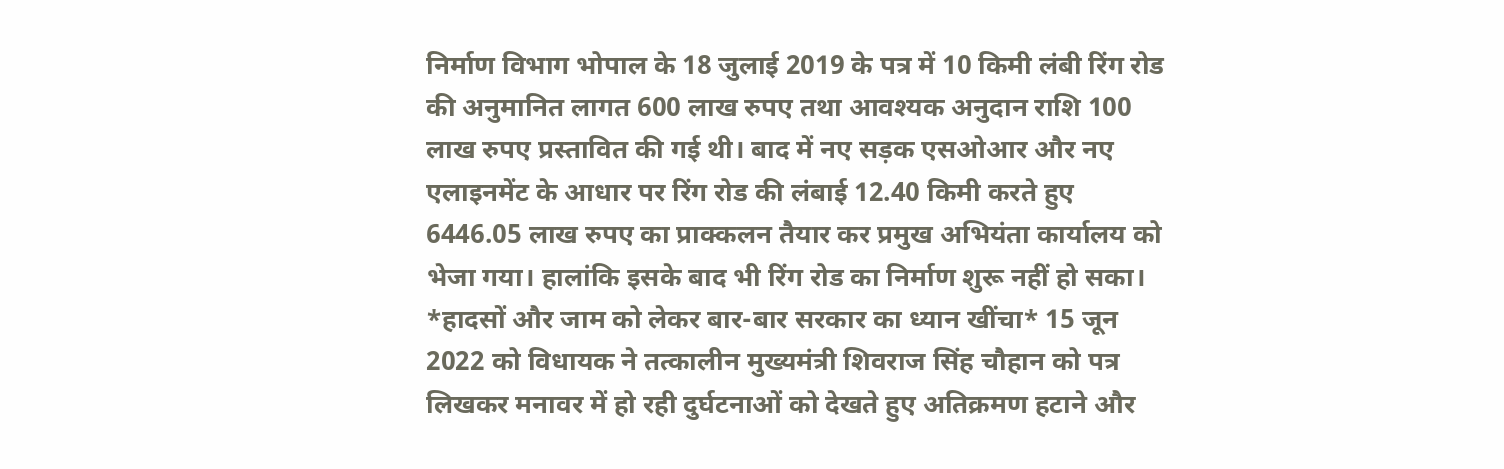निर्माण विभाग भोपाल के 18 जुलाई 2019 के पत्र में 10 किमी लंबी रिंग रोड की अनुमानित लागत 600 लाख रुपए तथा आवश्यक अनुदान राशि 100 लाख रुपए प्रस्तावित की गई थी। बाद में नए सड़क एसओआर और नए एलाइनमेंट के आधार पर रिंग रोड की लंबाई 12.40 किमी करते हुए 6446.05 लाख रुपए का प्राक्कलन तैयार कर प्रमुख अभियंता कार्यालय को भेजा गया। हालांकि इसके बाद भी रिंग रोड का निर्माण शुरू नहीं हो सका।
*हादसों और जाम को लेकर बार-बार सरकार का ध्यान खींचा* 15 जून 2022 को विधायक ने तत्कालीन मुख्यमंत्री शिवराज सिंह चौहान को पत्र लिखकर मनावर में हो रही दुर्घटनाओं को देखते हुए अतिक्रमण हटाने और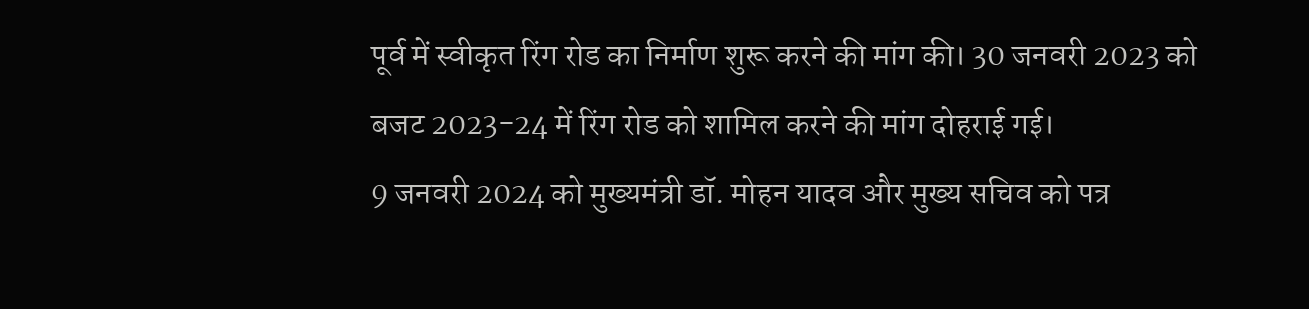पूर्व में स्वीकृत रिंग रोड का निर्माण शुरू करने की मांग की। 30 जनवरी 2023 को बजट 2023-24 में रिंग रोड को शामिल करने की मांग दोहराई गई।
9 जनवरी 2024 को मुख्यमंत्री डॉ. मोहन यादव और मुख्य सचिव को पत्र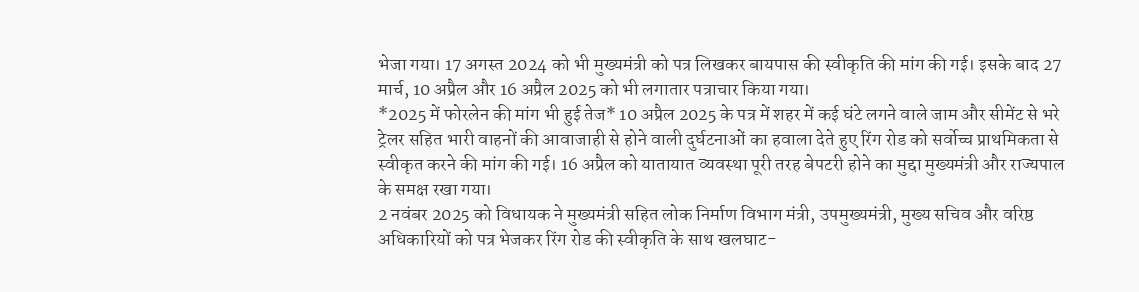भेजा गया। 17 अगस्त 2024 को भी मुख्यमंत्री को पत्र लिखकर बायपास की स्वीकृति की मांग की गई। इसके बाद 27 मार्च, 10 अप्रैल और 16 अप्रैल 2025 को भी लगातार पत्राचार किया गया।
*2025 में फोरलेन की मांग भी हुई तेज* 10 अप्रैल 2025 के पत्र में शहर में कई घंटे लगने वाले जाम और सीमेंट से भरे ट्रेलर सहित भारी वाहनों की आवाजाही से होने वाली दुर्घटनाओं का हवाला देते हुए रिंग रोड को सर्वोच्च प्राथमिकता से स्वीकृत करने की मांग की गई। 16 अप्रैल को यातायात व्यवस्था पूरी तरह बेपटरी होने का मुद्दा मुख्यमंत्री और राज्यपाल के समक्ष रखा गया।
2 नवंबर 2025 को विधायक ने मुख्यमंत्री सहित लोक निर्माण विभाग मंत्री, उपमुख्यमंत्री, मुख्य सचिव और वरिष्ठ अधिकारियों को पत्र भेजकर रिंग रोड की स्वीकृति के साथ खलघाट-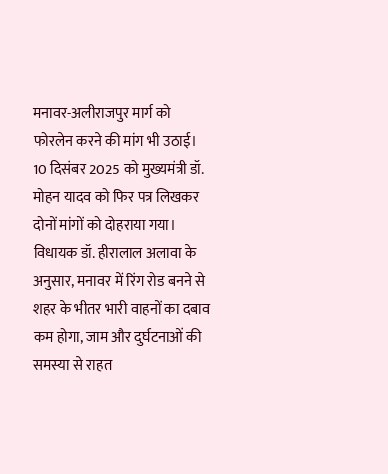मनावर-अलीराजपुर मार्ग को फोरलेन करने की मांग भी उठाई। 10 दिसंबर 2025 को मुख्यमंत्री डॉ. मोहन यादव को फिर पत्र लिखकर दोनों मांगों को दोहराया गया।
विधायक डॉ. हीरालाल अलावा के अनुसार, मनावर में रिंग रोड बनने से शहर के भीतर भारी वाहनों का दबाव कम होगा, जाम और दुर्घटनाओं की समस्या से राहत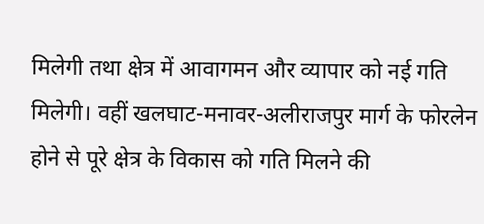मिलेगी तथा क्षेत्र में आवागमन और व्यापार को नई गति मिलेगी। वहीं खलघाट-मनावर-अलीराजपुर मार्ग के फोरलेन होने से पूरे क्षेत्र के विकास को गति मिलने की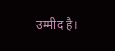उम्मीद है।